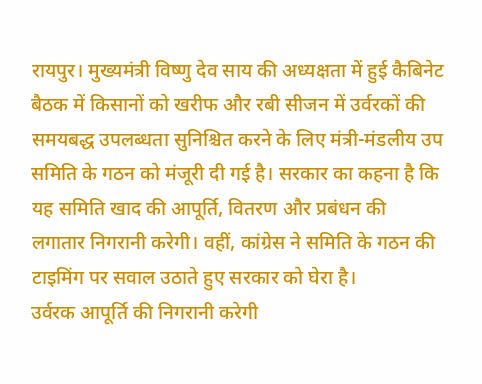रायपुर। मुख्यमंत्री विष्णु देव साय की अध्यक्षता में हुई कैबिनेट बैठक में किसानों को खरीफ और रबी सीजन में उर्वरकों की समयबद्ध उपलब्धता सुनिश्चित करने के लिए मंत्री-मंडलीय उप समिति के गठन को मंजूरी दी गई है। सरकार का कहना है कि यह समिति खाद की आपूर्ति, वितरण और प्रबंधन की लगातार निगरानी करेगी। वहीं, कांग्रेस ने समिति के गठन की टाइमिंग पर सवाल उठाते हुए सरकार को घेरा है।
उर्वरक आपूर्ति की निगरानी करेगी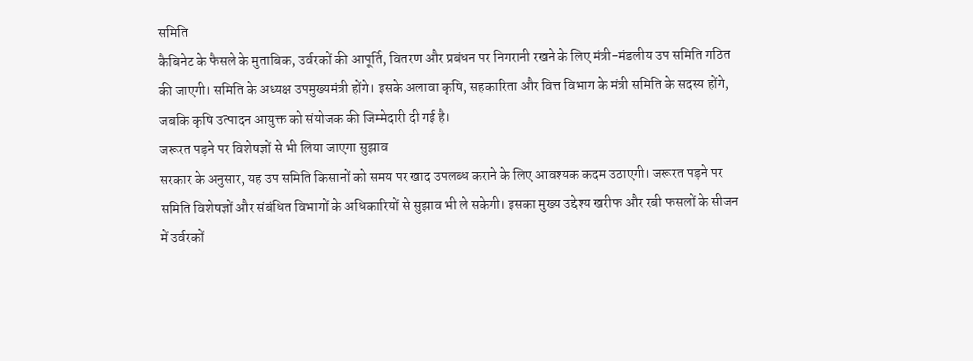समिति
कैबिनेट के फैसले के मुताबिक, उर्वरकों की आपूर्ति, वितरण और प्रबंधन पर निगरानी रखने के लिए मंत्री-मंडलीय उप समिति गठित की जाएगी। समिति के अध्यक्ष उपमुख्यमंत्री होंगे। इसके अलावा कृषि, सहकारिता और वित्त विभाग के मंत्री समिति के सदस्य होंगे, जबकि कृषि उत्पादन आयुक्त को संयोजक की जिम्मेदारी दी गई है।
जरूरत पड़ने पर विशेषज्ञों से भी लिया जाएगा सुझाव
सरकार के अनुसार, यह उप समिति किसानों को समय पर खाद उपलब्ध कराने के लिए आवश्यक कदम उठाएगी। जरूरत पड़ने पर समिति विशेषज्ञों और संबंधित विभागों के अधिकारियों से सुझाव भी ले सकेगी। इसका मुख्य उद्देश्य खरीफ और रबी फसलों के सीजन में उर्वरकों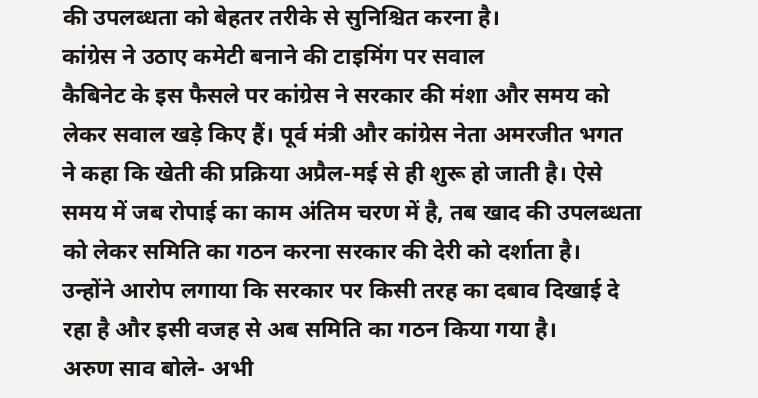की उपलब्धता को बेहतर तरीके से सुनिश्चित करना है।
कांग्रेस ने उठाए कमेटी बनाने की टाइमिंग पर सवाल
कैबिनेट के इस फैसले पर कांग्रेस ने सरकार की मंशा और समय को लेकर सवाल खड़े किए हैं। पूर्व मंत्री और कांग्रेस नेता अमरजीत भगत ने कहा कि खेती की प्रक्रिया अप्रैल-मई से ही शुरू हो जाती है। ऐसे समय में जब रोपाई का काम अंतिम चरण में है, तब खाद की उपलब्धता को लेकर समिति का गठन करना सरकार की देरी को दर्शाता है।
उन्होंने आरोप लगाया कि सरकार पर किसी तरह का दबाव दिखाई दे रहा है और इसी वजह से अब समिति का गठन किया गया है।
अरुण साव बोले- अभी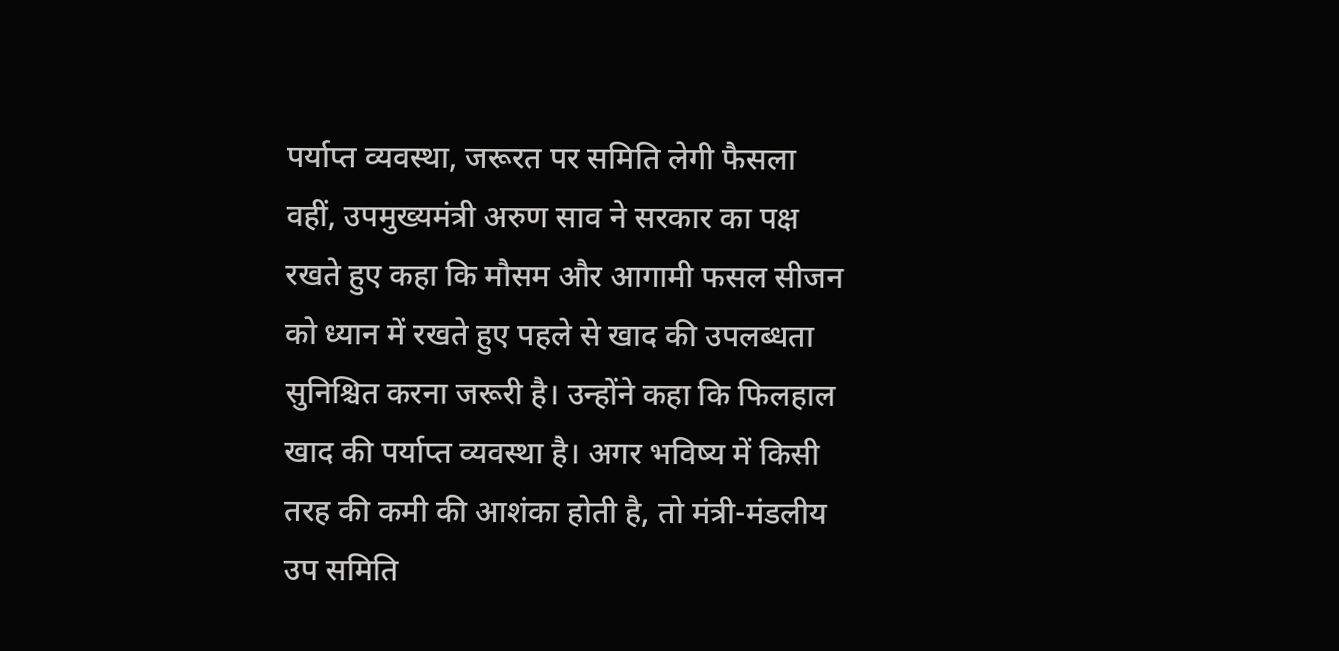पर्याप्त व्यवस्था, जरूरत पर समिति लेगी फैसला
वहीं, उपमुख्यमंत्री अरुण साव ने सरकार का पक्ष रखते हुए कहा कि मौसम और आगामी फसल सीजन को ध्यान में रखते हुए पहले से खाद की उपलब्धता सुनिश्चित करना जरूरी है। उन्होंने कहा कि फिलहाल खाद की पर्याप्त व्यवस्था है। अगर भविष्य में किसी तरह की कमी की आशंका होती है, तो मंत्री-मंडलीय उप समिति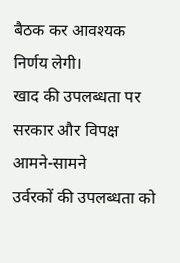बैठक कर आवश्यक निर्णय लेगी।
खाद की उपलब्धता पर सरकार और विपक्ष आमने-सामने
उर्वरकों की उपलब्धता को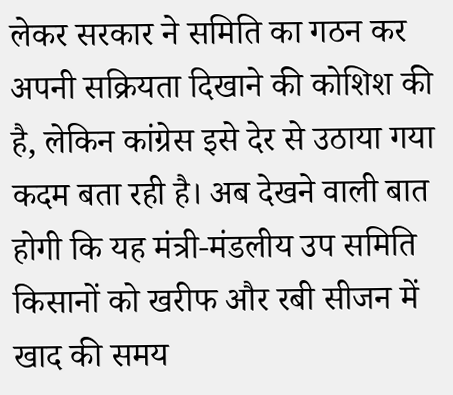लेकर सरकार ने समिति का गठन कर अपनी सक्रियता दिखाने की कोशिश की है, लेकिन कांग्रेस इसे देर से उठाया गया कदम बता रही है। अब देखने वाली बात होगी कि यह मंत्री-मंडलीय उप समिति किसानों को खरीफ और रबी सीजन में खाद की समय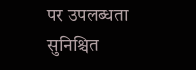पर उपलब्धता सुनिश्चित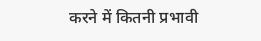करने में कितनी प्रभावी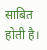साबित होती है।